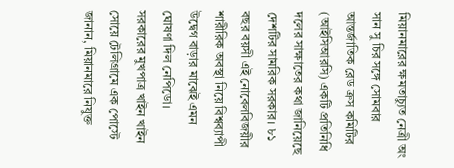মিয়ানমারের ক্ষমতাচ্যুত নেত্রী অং সান সু চির সঙ্গে সোমবার আন্তর্জাতিক রেড ক্রস কমিটির (আইসিআরসি) একটি প্রতিনিধি দলের সাক্ষাতের কথা জানিয়েছে দেশটির সামরিক সরকার। ৮১ বছর বয়সী এই নোবেলবিজয়ীর শারীরিক অবস্থা নিয়ে বিশ্বব্যাপী উদ্বেগ বাড়ার মাঝেই এমন ঘোষণা দিল নেপিডো।
সরকারের মুখপাত্র খাইন খাইন সোয়ে টেলিগ্রামে এক পোস্টে জানান, মিয়ানমারে নিযুক্ত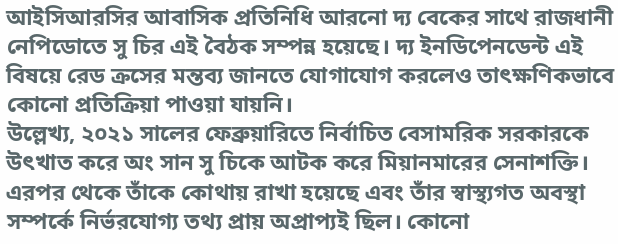আইসিআরসির আবাসিক প্রতিনিধি আরনো দ্য বেকের সাথে রাজধানী নেপিডোতে সু চির এই বৈঠক সম্পন্ন হয়েছে। দ্য ইনডিপেনডেন্ট এই বিষয়ে রেড ক্রসের মন্তব্য জানতে যোগাযোগ করলেও তাৎক্ষণিকভাবে কোনো প্রতিক্রিয়া পাওয়া যায়নি।
উল্লেখ্য, ২০২১ সালের ফেব্রুয়ারিতে নির্বাচিত বেসামরিক সরকারকে উৎখাত করে অং সান সু চিকে আটক করে মিয়ানমারের সেনাশক্তি। এরপর থেকে তাঁকে কোথায় রাখা হয়েছে এবং তাঁর স্বাস্থ্যগত অবস্থা সম্পর্কে নির্ভরযোগ্য তথ্য প্রায় অপ্রাপ্যই ছিল। কোনো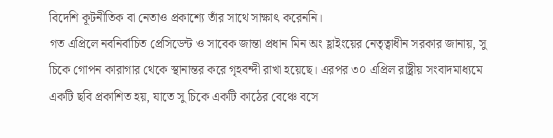বিদেশি কূটনীতিক বা নেতাও প্রকাশ্যে তাঁর সাথে সাক্ষাৎ করেননি।
গত এপ্রিলে নবনির্বাচিত প্রেসিডেন্ট ও সাবেক জান্তা প্রধান মিন অং হ্লাইংয়ের নেতৃত্বাধীন সরকার জানায়, সু চিকে গোপন কারাগার থেকে স্থানান্তর করে গৃহবন্দী রাখা হয়েছে। এরপর ৩০ এপ্রিল রাষ্ট্রীয় সংবাদমাধ্যমে একটি ছবি প্রকাশিত হয়, যাতে সু চিকে একটি কাঠের বেঞ্চে বসে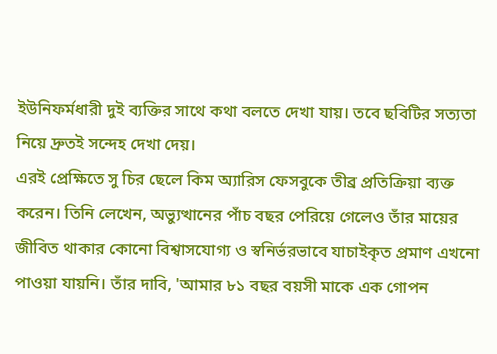ইউনিফর্মধারী দুই ব্যক্তির সাথে কথা বলতে দেখা যায়। তবে ছবিটির সত্যতা নিয়ে দ্রুতই সন্দেহ দেখা দেয়।
এরই প্রেক্ষিতে সু চির ছেলে কিম অ্যারিস ফেসবুকে তীব্র প্রতিক্রিয়া ব্যক্ত করেন। তিনি লেখেন, অভ্যুত্থানের পাঁচ বছর পেরিয়ে গেলেও তাঁর মায়ের জীবিত থাকার কোনো বিশ্বাসযোগ্য ও স্বনির্ভরভাবে যাচাইকৃত প্রমাণ এখনো পাওয়া যায়নি। তাঁর দাবি, 'আমার ৮১ বছর বয়সী মাকে এক গোপন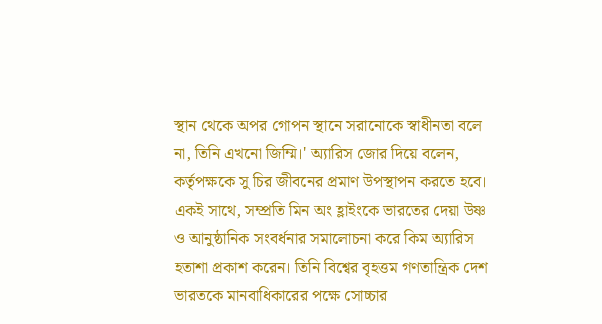স্থান থেকে অপর গোপন স্থানে সরানোকে স্বাধীনতা বলে না, তিনি এখনো জিম্মি।' অ্যারিস জোর দিয়ে বলেন, কর্তৃপক্ষকে সু চির জীবনের প্রমাণ উপস্থাপন করতে হবে।
একই সাথে, সম্প্রতি মিন অং হ্লাইংকে ভারতের দেয়া উষ্ণ ও আনুষ্ঠানিক সংবর্ধনার সমালোচনা করে কিম অ্যারিস হতাশা প্রকাশ করেন। তিনি বিশ্বের বৃহত্তম গণতান্ত্রিক দেশ ভারতকে মানবাধিকারের পক্ষে সোচ্চার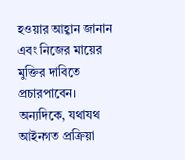হওয়ার আহ্বান জানান এবং নিজের মায়ের মুক্তির দাবিতে প্রচারপাবেন।
অন্যদিকে, যথাযথ আইনগত প্রক্রিয়া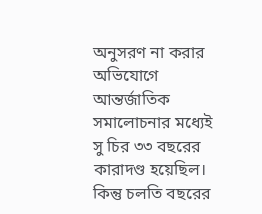অনুসরণ না করার অভিযোগে আন্তর্জাতিক সমালোচনার মধ্যেই সু চির ৩৩ বছরের কারাদণ্ড হয়েছিল। কিন্তু চলতি বছরের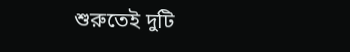শুরুতেই দুটি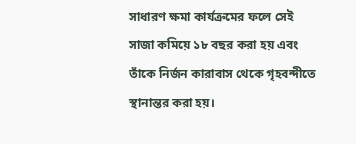সাধারণ ক্ষমা কার্যক্রমের ফলে সেই সাজা কমিয়ে ১৮ বছর করা হয় এবং তাঁকে নির্জন কারাবাস থেকে গৃহবন্দীতে স্থানান্তর করা হয়।